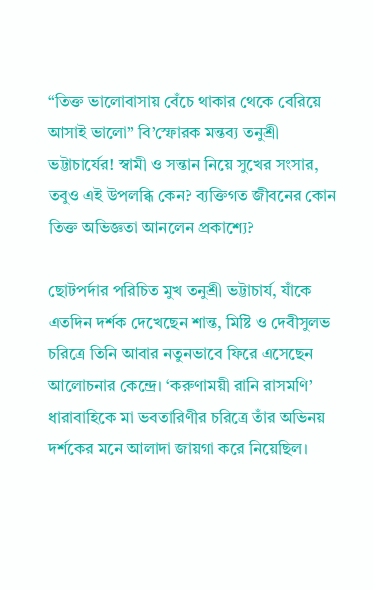“তিক্ত ভালোবাসায় বেঁচে থাকার থেকে বেরিয়ে আসাই ভালো” বি’স্ফোরক মন্তব্য তনুশ্রী ভট্টাচার্যের! স্বামী ও সন্তান নিয়ে সুখের সংসার, তবুও এই উপলব্ধি কেন? ব্যক্তিগত জীবনের কোন তিক্ত অভিজ্ঞতা আনলেন প্রকাশ্যে?

ছোটপর্দার পরিচিত মুখ তনুশ্রী ভট্টাচার্য, যাঁকে এতদিন দর্শক দেখেছেন শান্ত, মিষ্টি ও দেবীসুলভ চরিত্রে তিনি আবার নতুনভাবে ফিরে এসেছেন আলোচনার কেন্দ্রে। ‘করুণাময়ী রানি রাসমণি’ ধারাবাহিকে মা ভবতারিণীর চরিত্রে তাঁর অভিনয় দর্শকের মনে আলাদা জায়গা করে নিয়েছিল।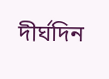দীর্ঘদিন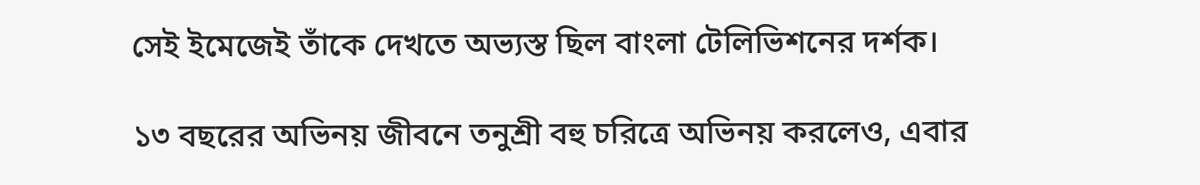সেই ইমেজেই তাঁকে দেখতে অভ্যস্ত ছিল বাংলা টেলিভিশনের দর্শক।

১৩ বছরের অভিনয় জীবনে তনুশ্রী বহু চরিত্রে অভিনয় করলেও, এবার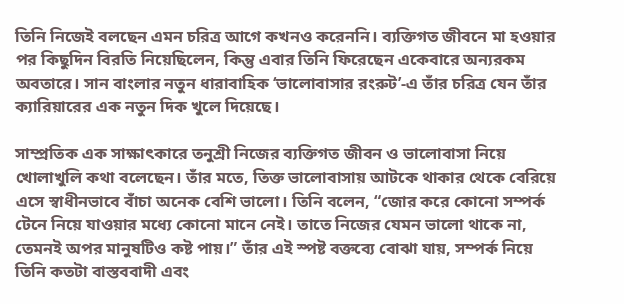তিনি নিজেই বলছেন এমন চরিত্র আগে কখনও করেননি। ব্যক্তিগত জীবনে মা হওয়ার পর কিছুদিন বিরতি নিয়েছিলেন, কিন্তু এবার তিনি ফিরেছেন একেবারে অন্যরকম অবতারে। সান বাংলার নতুন ধারাবাহিক ‘ভালোবাসার রংরুট’-এ তাঁর চরিত্র যেন তাঁর ক্যারিয়ারের এক নতুন দিক খুলে দিয়েছে।

সাম্প্রতিক এক সাক্ষাৎকারে তনুশ্রী নিজের ব্যক্তিগত জীবন ও ভালোবাসা নিয়ে খোলাখুলি কথা বলেছেন। তাঁর মতে, তিক্ত ভালোবাসায় আটকে থাকার থেকে বেরিয়ে এসে স্বাধীনভাবে বাঁচা অনেক বেশি ভালো। তিনি বলেন, “জোর করে কোনো সম্পর্ক টেনে নিয়ে যাওয়ার মধ্যে কোনো মানে নেই। তাতে নিজের যেমন ভালো থাকে না, তেমনই অপর মানুষটিও কষ্ট পায়।” তাঁর এই স্পষ্ট বক্তব্যে বোঝা যায়, সম্পর্ক নিয়ে তিনি কতটা বাস্তববাদী এবং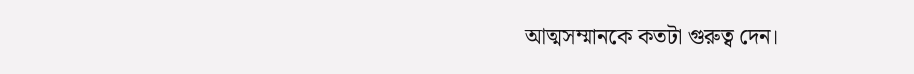আত্মসম্মানকে কতটা গুরুত্ব দেন।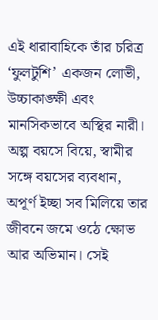এই ধারাবাহিকে তাঁর চরিত্র ‘ফুলটুশি’ একজন লোভী, উচ্চাকাঙ্ক্ষী এবং মানসিকভাবে অস্থির নারী। অল্প বয়সে বিয়ে, স্বামীর সঙ্গে বয়সের ব্যবধান, অপূর্ণ ইচ্ছা সব মিলিয়ে তার জীবনে জমে ওঠে ক্ষোভ আর অভিমান। সেই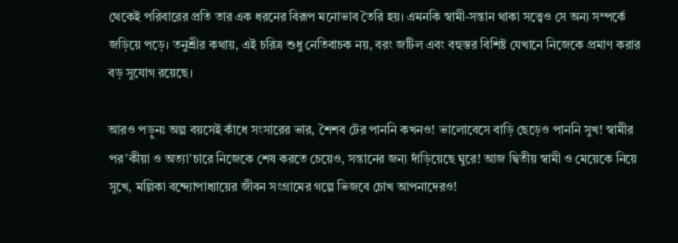থেকেই পরিবারের প্রতি তার এক ধরনের বিরূপ মনোভাব তৈরি হয়। এমনকি স্বামী-সন্তান থাকা সত্ত্বেও সে অন্য সম্পর্কে জড়িয়ে পড়ে। তনুশ্রীর কথায়, এই চরিত্র শুধু নেতিবাচক নয়, বরং জটিল এবং বহুস্তর বিশিষ্ট যেখানে নিজেকে প্রমাণ করার বড় সুযোগ রয়েছে।

আরও পড়ুনঃ অল্প বয়সেই কাঁধে সংসারের ভার, শৈশব টের পাননি কখনও! ভালোবেসে বাড়ি ছেড়েও পাননি সুখ! স্বামীর পর’কীয়া ও অত্যা’চারে নিজেকে শেষ করতে চেয়েও, সন্তানের জন্য দাঁড়িয়েছে ঘুরে! আজ দ্বিতীয় স্বামী ও মেয়েকে নিয়ে সুখে, মল্লিকা বন্দ্যোপাধ্যায়ের জীবন সংগ্রামের গল্পে ভিজবে চোখ আপনাদেরও!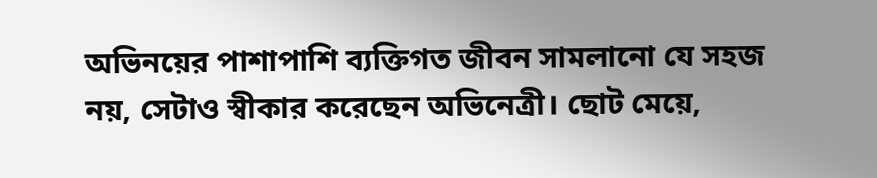অভিনয়ের পাশাপাশি ব্যক্তিগত জীবন সামলানো যে সহজ নয়, সেটাও স্বীকার করেছেন অভিনেত্রী। ছোট মেয়ে,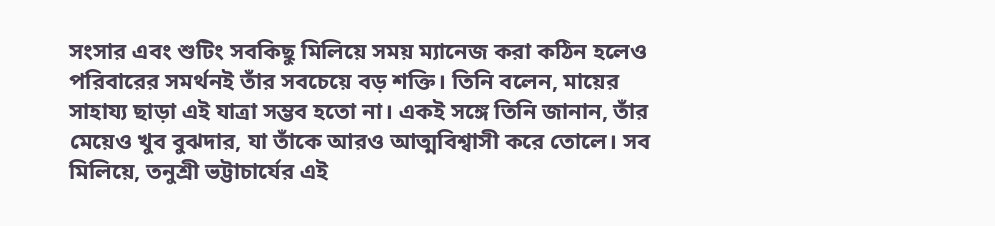সংসার এবং শুটিং সবকিছু মিলিয়ে সময় ম্যানেজ করা কঠিন হলেও পরিবারের সমর্থনই তাঁর সবচেয়ে বড় শক্তি। তিনি বলেন, মায়ের সাহায্য ছাড়া এই যাত্রা সম্ভব হতো না। একই সঙ্গে তিনি জানান, তাঁর মেয়েও খুব বুঝদার, যা তাঁকে আরও আত্মবিশ্বাসী করে তোলে। সব মিলিয়ে, তনুশ্রী ভট্টাচার্যের এই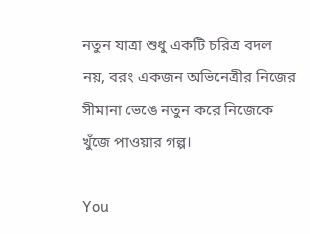নতুন যাত্রা শুধু একটি চরিত্র বদল নয়, বরং একজন অভিনেত্রীর নিজের সীমানা ভেঙে নতুন করে নিজেকে খুঁজে পাওয়ার গল্প।

You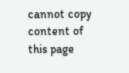cannot copy content of this page